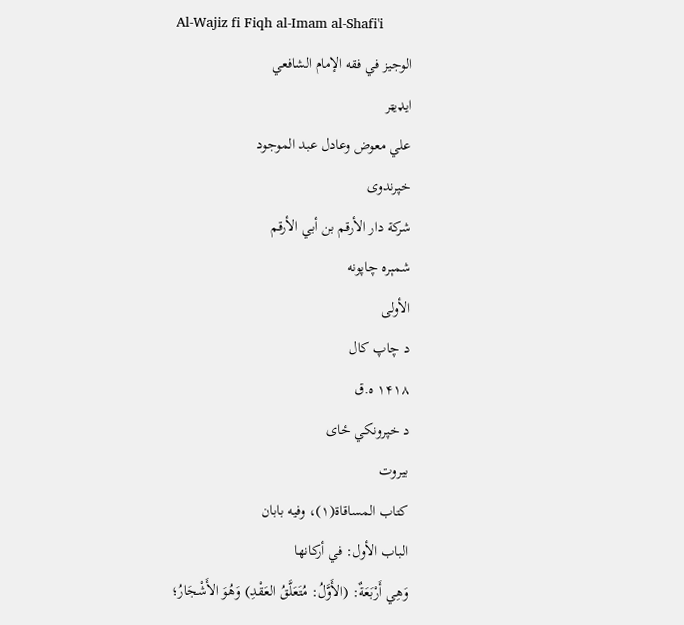Al-Wajiz fi Fiqh al-Imam al-Shafi'i
الوجيز في فقه الإمام الشافعي
ایډیټر
علي معوض وعادل عبد الموجود
خپرندوی
شركة دار الأرقم بن أبي الأرقم
شمېره چاپونه
الأولى
د چاپ کال
۱۴۱۸ ه.ق
د خپرونکي ځای
بيروت
كتاب المساقاة(١)، وفيه بابان
الباب الأول: في أركانها
وَهِي أَرْبَعَةٌ: (الأَوَّلُ: مُتَعَلَّقُ العَقْدِ) وَهُوَ الأَشْجَارُ؛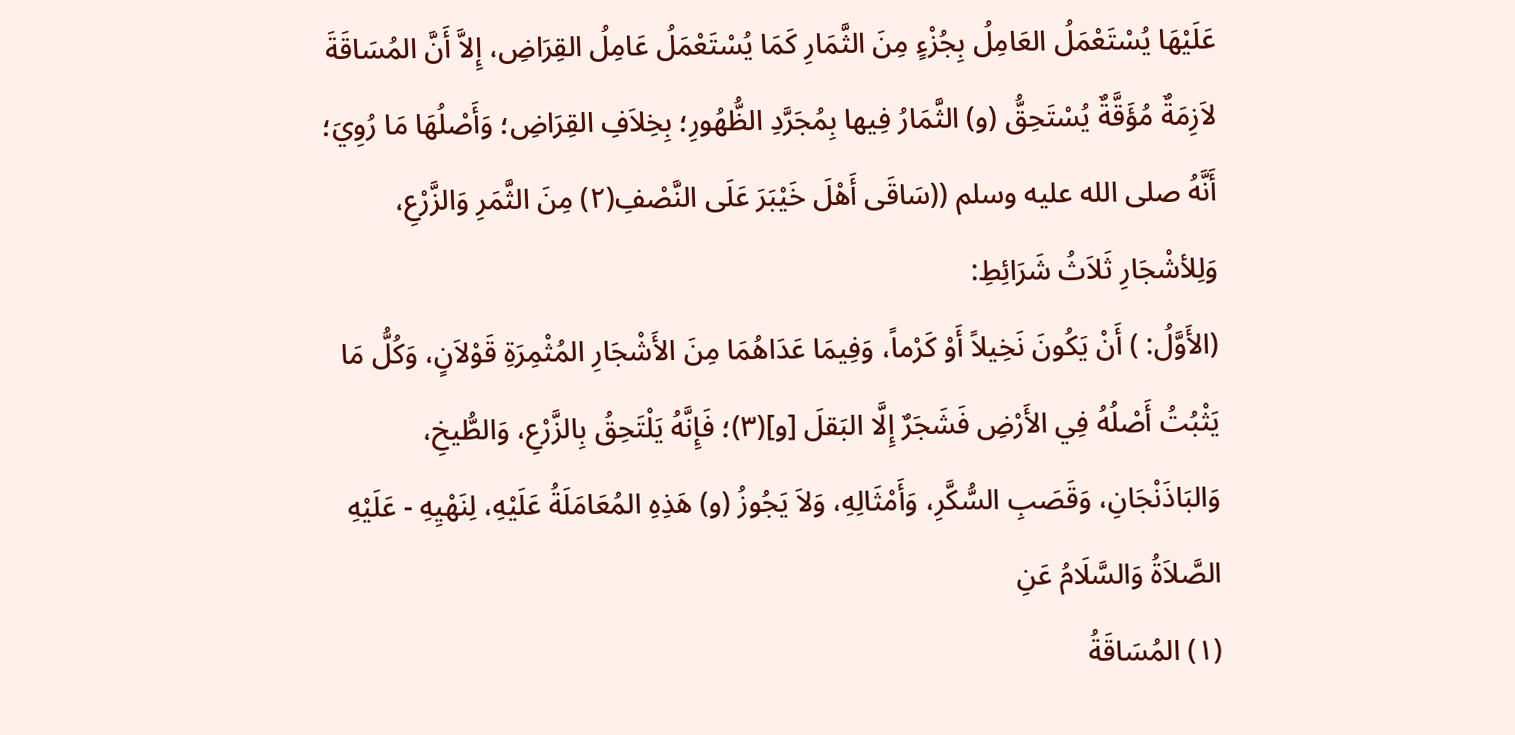عَلَيْهَا يُسْتَعْمَلُ العَامِلُ بِجُزْءٍ مِنَ الثَّمَارِ كَمَا يُسْتَعْمَلُ عَامِلُ القِرَاضِ، إِلاَّ أَنَّ المُسَاقَةَ لاَزِمَةٌ مُؤَقَّةٌ يُسْتَحِقُّ (و) الثَّمَارُ فِيها بِمُجَرَّدِ الظُّهُورِ؛ بِخِلاَفِ القِرَاضِ؛ وَأَصْلُهَا مَا رُوِيَ؛ أَنَّهُ صلى الله عليه وسلم ((سَاقَى أَهْلَ خَيْبَرَ عَلَى النَّصْفِ(٢) مِنَ الثَّمَرِ وَالزَّرْعِ، وَلِلأشْجَارِ ثَلاَثُ شَرَائِطِ:
(الأَوَّلُ: ) أَنْ يَكُونَ نَخِيلاً أَوْ كَرْماً، وَفِيمَا عَدَاهُمَا مِنَ الأَشْجَارِ المُثْمِرَةِ قَوْلاَنٍ، وَكُلُّ مَا يَثْبُتُ أَصْلُهُ فِي الأَرْضِ فَشَجَرٌ إِلَّا البَقلَ [و](٣)؛ فَإِنَّهُ يَلْتَحِقُ بِالزَّرْعِ، وَالطُّيخِ، وَالبَاذَنْجَانِ، وَقَصَبِ السُّكَّرِ، وَأَمْثَالِهِ، وَلاَ يَجُوزُ (و) هَذِهِ المُعَامَلَةُ عَلَيْهِ، لِنَهْيِهِ - عَلَيْهِ الصَّلاَةُ وَالسَّلَامُ عَنِ
(١) المُسَاقَةُ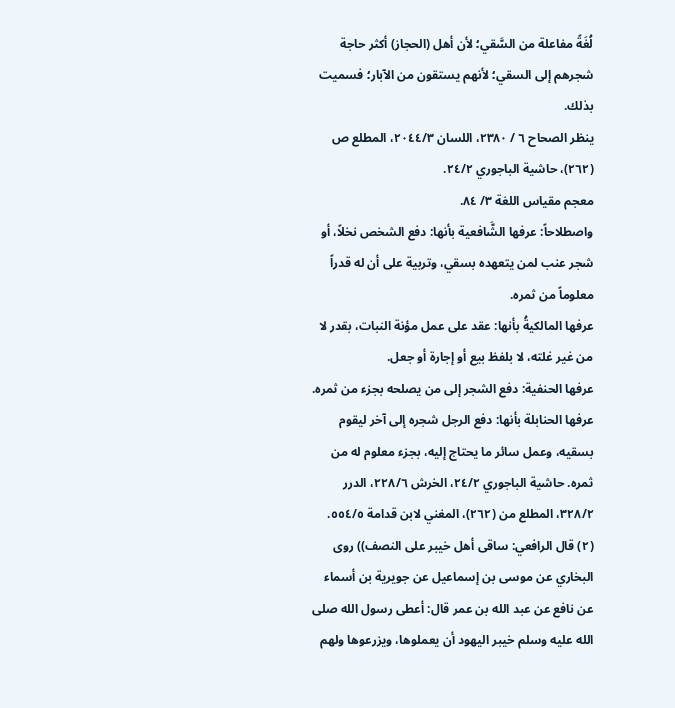لُغَةً مفاعلة من السَّقي؛ لأن أهل (الحجاز) أكثر حاجة شجرهم إلى السقي؛ لأنهم يستقون من الآبار؛ فسميت بذلك.
ينظر الصحاح ٦ / ٢٣٨٠، اللسان ٢٠٤٤/٣، المطلع ص (٢٦٢)، حاشية الباجوري ٢٤/٢.
معجم مقياس اللغة ٣/ ٨٤.
واصطلاحاً: عرفها الشَّافعية بأنها: دفع الشخص نخلاً، أو شجر عنب لمن يتعهده بسقي، وتربية على أن له قدراً معلوماً من ثمره.
عرفها المالكيةُ بأنها: عقد على عمل مؤنة النبات، بقدر لا من غير غلته، لا بلفظ بيع أو إجارة أو جعل.
عرفها الحنفية: دفع الشجر إلى من يصلحه بجزء من ثمره.
عرفها الحنابلة بأنها: دفع الرجل شجره إلى آخر ليقوم بسقيه، وعمل سائر ما يحتاج إليه، بجزء معلوم له من ثمره. حاشية الباجوري ٢٤/٢، الخرش ٢٢٨/٦، الدرر ٣٢٨/٢، المطلع من (٢٦٢)، المغني لابن قدامة ٥٥٤/٥.
(٢) قال الرافعي: ساقى أهل خيبر على النصف)) روى البخاري عن موسى بن إسماعيل عن جويرية بن أسماء عن نافع عن عبد الله بن عمر قال: أعطى رسول الله صلى الله عليه وسلم خيبر اليهود أن يعملوها، ويزرعوها ولهم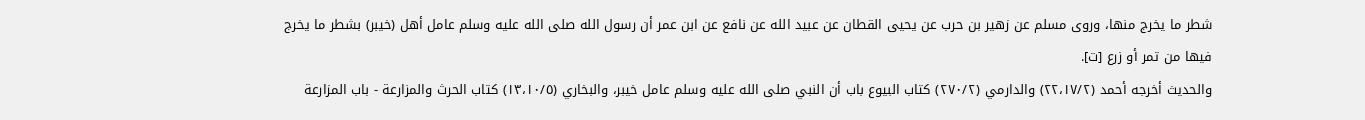شطر ما يخرج منها، وروى مسلم عن زهير بن حرب عن يحيى القطان عن عبيد الله عن نافع عن ابن عمر أن رسول الله صلى الله عليه وسلم عامل أهل (خيبر) بشطر ما يخرج فيها من تمر أو زرع [ت].
والحديث أخرجه أحمد (٢٢،١٧/٢) والدارمي (٢٧٠/٢) كتاب البيوع باب أن النبي صلى الله عليه وسلم عامل خيبر، والبخاري (١٣،١٠/٥) كتاب الحرث والمزارعة - باب المزارعة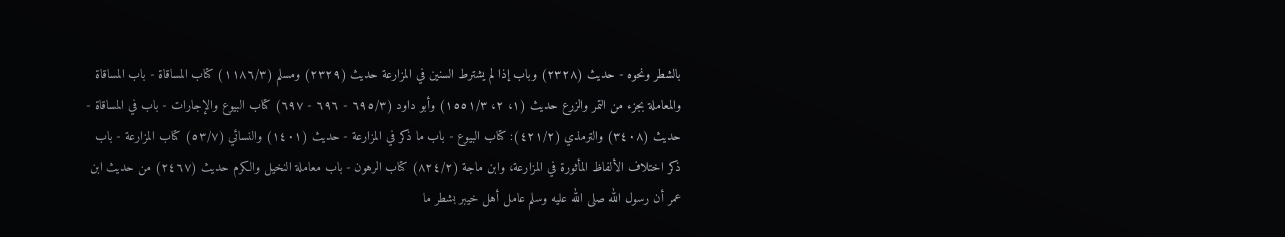بالشطر ونحوه - حديث (٢٣٢٨) وباب إذا لم يشترط السنين في المزارعة حديث (٢٣٢٩) ومسلم (١١٨٦/٣) كتاب المساقاة - باب المساقاة والمعاملة بجزء من التمر والزرع حديث (١، ٢، ١٥٥١/٣) وأبو داود (٦٩٥/٣ - ٦٩٦ - ٦٩٧) كتاب البيوع والإجارات - باب في المساقاة - حديث (٣٤٠٨) والترمذي (٤٢١/٢): كتاب البيوع - باب ما ذكر في المزارعة - حديث (١٤٠١) والنسائي (٥٣/٧) كتاب المزارعة - باب ذكر اختلاف الألفاظ المأثورة في المزارعة، وابن ماجة (٨٢٤/٢) كتاب الرهون - باب معاملة النخيل والكرم حديث (٢٤٦٧) من حديث ابن عمر أن رسول الله صلى الله عليه وسلم عامل أهل خيبر بشطر ما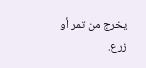يخرج من تمر أو زرع.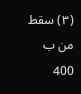(٣) سقط من ب
400